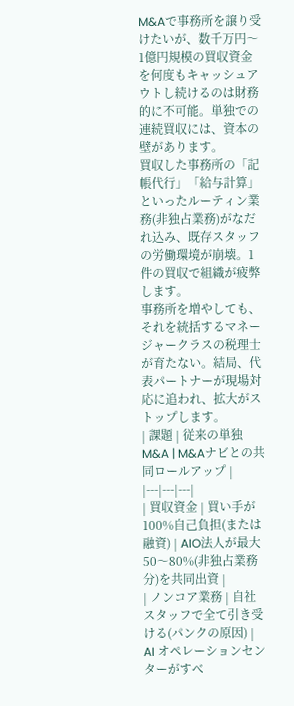M&Aで事務所を譲り受けたいが、数千万円〜1億円規模の買収資金を何度もキャッシュアウトし続けるのは財務的に不可能。単独での連続買収には、資本の壁があります。
買収した事務所の「記帳代行」「給与計算」といったルーティン業務(非独占業務)がなだれ込み、既存スタッフの労働環境が崩壊。1件の買収で組織が疲弊します。
事務所を増やしても、それを統括するマネージャークラスの税理士が育たない。結局、代表パートナーが現場対応に追われ、拡大がストップします。
| 課題 | 従来の単独M&A | M&Aナビとの共同ロールアップ |
|---|---|---|
| 買収資金 | 買い手が100%自己負担(または融資) | AIO法人が最大50〜80%(非独占業務分)を共同出資 |
| ノンコア業務 | 自社スタッフで全て引き受ける(パンクの原因) | AI オペレーションセンターがすべ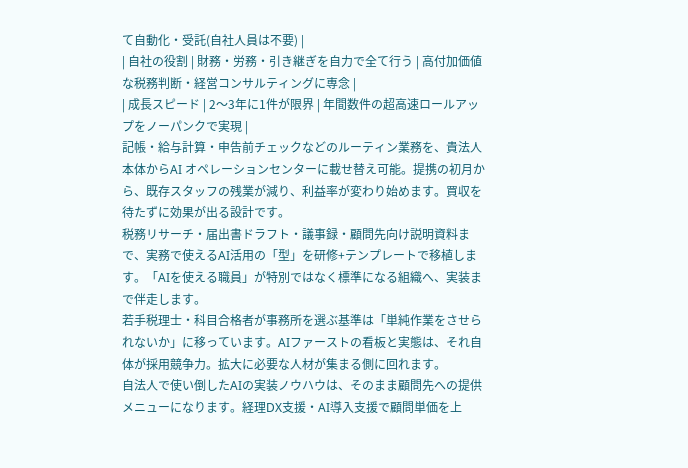て自動化・受託(自社人員は不要) |
| 自社の役割 | 財務・労務・引き継ぎを自力で全て行う | 高付加価値な税務判断・経営コンサルティングに専念 |
| 成長スピード | 2〜3年に1件が限界 | 年間数件の超高速ロールアップをノーパンクで実現 |
記帳・給与計算・申告前チェックなどのルーティン業務を、貴法人本体からAI オペレーションセンターに載せ替え可能。提携の初月から、既存スタッフの残業が減り、利益率が変わり始めます。買収を待たずに効果が出る設計です。
税務リサーチ・届出書ドラフト・議事録・顧問先向け説明資料まで、実務で使えるAI活用の「型」を研修+テンプレートで移植します。「AIを使える職員」が特別ではなく標準になる組織へ、実装まで伴走します。
若手税理士・科目合格者が事務所を選ぶ基準は「単純作業をさせられないか」に移っています。AIファーストの看板と実態は、それ自体が採用競争力。拡大に必要な人材が集まる側に回れます。
自法人で使い倒したAIの実装ノウハウは、そのまま顧問先への提供メニューになります。経理DX支援・AI導入支援で顧問単価を上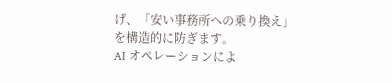げ、「安い事務所への乗り換え」を構造的に防ぎます。
AI オペレーションによ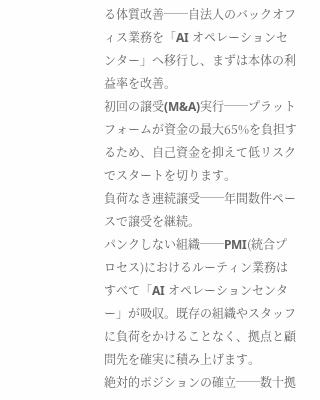る体質改善──自法人のバックオフィス業務を「AI オペレーションセンター」へ移行し、まずは本体の利益率を改善。
初回の譲受(M&A)実行──プラットフォームが資金の最大65%を負担するため、自己資金を抑えて低リスクでスタートを切ります。
負荷なき連続譲受──年間数件ペースで譲受を継続。
パンクしない組織──PMI(統合プロセス)におけるルーティン業務はすべて「AI オペレーションセンター」が吸収。既存の組織やスタッフに負荷をかけることなく、拠点と顧問先を確実に積み上げます。
絶対的ポジションの確立──数十拠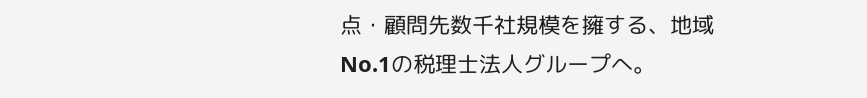点・顧問先数千社規模を擁する、地域No.1の税理士法人グループへ。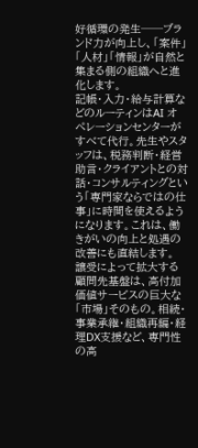好循環の発生──ブランド力が向上し、「案件」「人材」「情報」が自然と集まる側の組織へと進化します。
記帳・入力・給与計算などのルーティンはAI オペレーションセンターがすべて代行。先生やスタッフは、税務判断・経営助言・クライアントとの対話・コンサルティングという「専門家ならではの仕事」に時間を使えるようになります。これは、働きがいの向上と処遇の改善にも直結します。
譲受によって拡大する顧問先基盤は、高付加価値サービスの巨大な「市場」そのもの。相続・事業承継・組織再編・経理DX支援など、専門性の高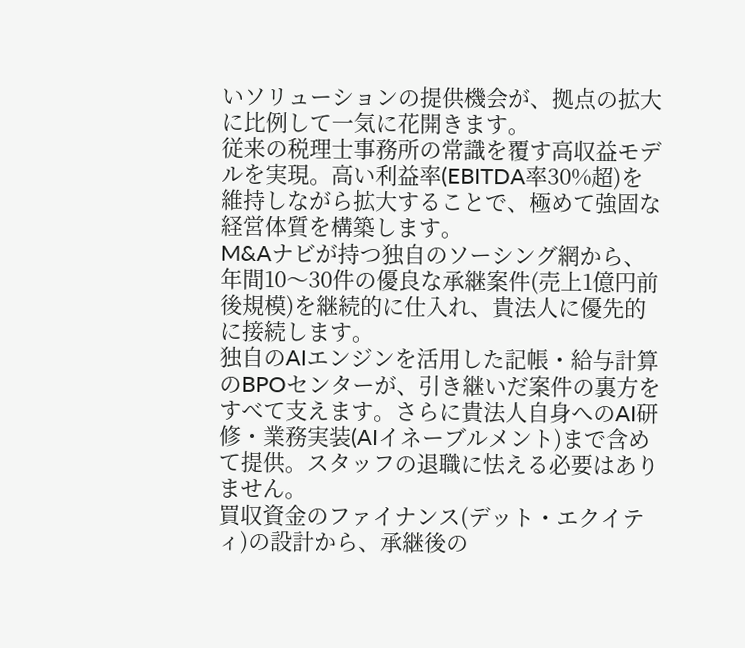いソリューションの提供機会が、拠点の拡大に比例して一気に花開きます。
従来の税理士事務所の常識を覆す高収益モデルを実現。高い利益率(EBITDA率30%超)を維持しながら拡大することで、極めて強固な経営体質を構築します。
M&Aナビが持つ独自のソーシング網から、年間10〜30件の優良な承継案件(売上1億円前後規模)を継続的に仕入れ、貴法人に優先的に接続します。
独自のAIエンジンを活用した記帳・給与計算のBPOセンターが、引き継いだ案件の裏方をすべて支えます。さらに貴法人自身へのAI研修・業務実装(AIイネーブルメント)まで含めて提供。スタッフの退職に怯える必要はありません。
買収資金のファイナンス(デット・エクイティ)の設計から、承継後の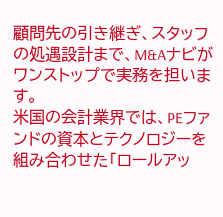顧問先の引き継ぎ、スタッフの処遇設計まで、M&Aナビがワンストップで実務を担います。
米国の会計業界では、PEファンドの資本とテクノロジーを組み合わせた「ロールアッ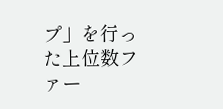プ」を行った上位数ファー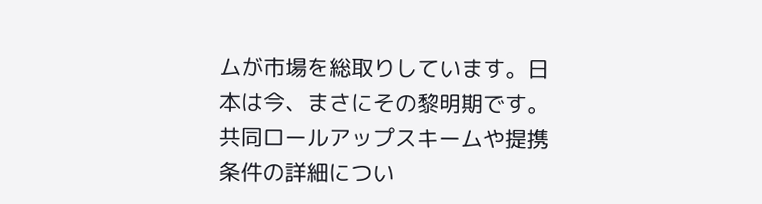ムが市場を総取りしています。日本は今、まさにその黎明期です。共同ロールアップスキームや提携条件の詳細につい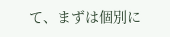て、まずは個別に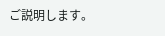ご説明します。